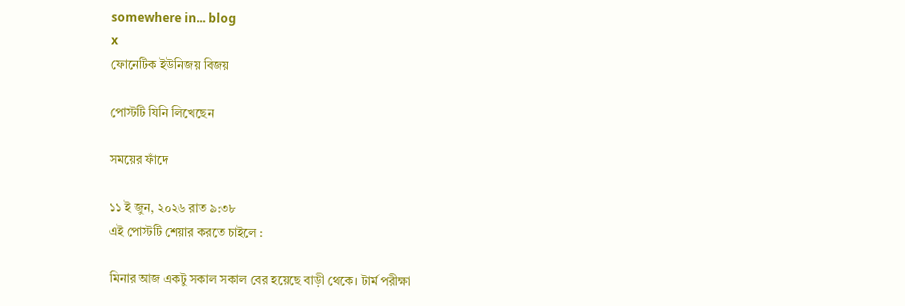somewhere in... blog
x
ফোনেটিক ইউনিজয় বিজয়

পোস্টটি যিনি লিখেছেন

সময়ের ফাঁদে

১১ ই জুন, ২০২৬ রাত ৯:৩৮
এই পোস্টটি শেয়ার করতে চাইলে :

মিনার আজ একটু সকাল সকাল বের হয়েছে বাড়ী থেকে। টার্ম পরীক্ষা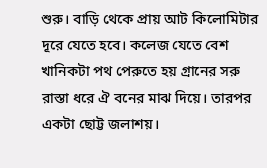শুরু। বাড়ি থেকে প্রায় আট কিলোমিটার দূরে যেতে হবে। কলেজ যেতে বেশ খানিকটা পথ পেরুতে হয় গ্রানের সরু রাস্তা ধরে ঐ বনের মাঝ দিয়ে। তারপর একটা ছোট্ট জলাশয়।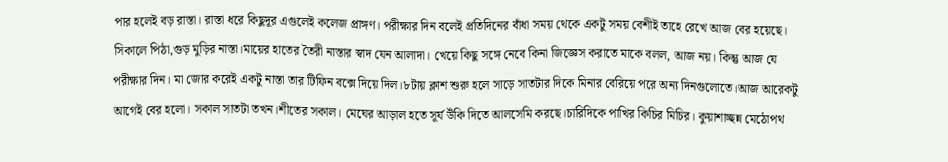পার হলেই বড় রাস্তা। রাস্তা ধরে কিছুদূর এগুলেই কলেজ প্রাঙ্গণ। পরীক্ষার দিন বলেই প্রতিদিনের বাঁধা সময় থেকে একটু সময় বেশীই তাহে রেখে আজ বের হয়েছে। সিকালে পিঠা,গুড় মুড়ির নাস্তা।মায়ের হাতের তৈরী নাস্তার স্বাদ যেন আলাদা। খেয়ে কিছু সঙ্গে নেবে কিনা জিজ্ঞেস করাতে মাকে বলল, আজ নয়। কিন্তু আজ যে পরীক্ষার দিন। মা জোর করেই একটু নাস্তা তার টিফিন বক্সে দিয়ে দিল।৮টায় ক্লাশ শুরু হলে সাড়ে সাতটার দিকে মিনার বেরিয়ে পরে অন্য দিনগুলোতে।আজ আরেকটু আগেই বের হলো। সকাল সাতটা তখন।শীতের সকাল। মেঘের আড়াল হতে সূর্য উঁকি দিতে আলসেমি করছে।চারিদিকে পাখির কিচির মিচির। কুয়াশাচ্ছন্ন মেঠোপথ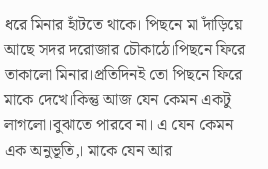ধরে মিনার হাঁটতে থাকে। পিছনে মা দাঁড়িয়ে আছে সদর দরোজার চৌকাঠে।পিছনে ফিরে তাকালো মিনার।প্রতিদিনই তো পিছনে ফিরে মাকে দেখে।কিন্তু আজ যেন কেমন একটু লাগলো।বুঝাতে পারবে না। এ যেন কেমন এক অনুভূতি,। মাকে যেন আর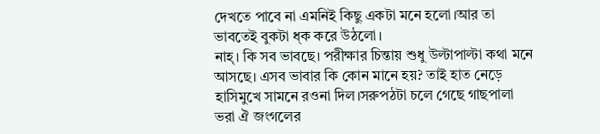দেখতে পাবে না এমনিই কিছু একটা মনে হলো।আর তা ভাবতেই বুকটা ধ্ক করে উঠলো।
নাহ্। কি সব ভাবছে। পরীক্ষার চিন্তায় শুধু উল্টাপাল্টা কথা মনে আসছে। এসব ভাবার কি কোন মানে হয়? তাই হাত নেড়ে হাসিমুখে সামনে রওনা দিল।সরুপঠটা চলে গেছে গাছপালা ভরা ঐ জংগলের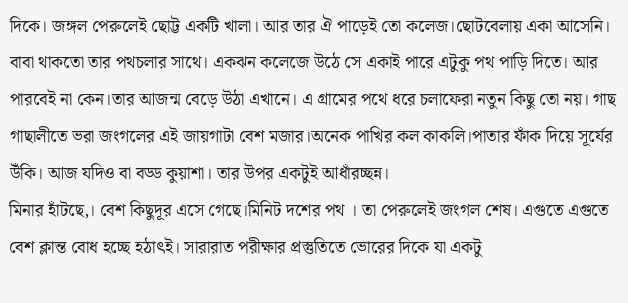দিকে। জঙ্গল পেরুলেই ছোট্ট একটি খালা। আর তার ঐ পাড়েই তো কলেজ।ছোটবেলায় একা আসেনি। বাবা থাকতো তার পথচলার সাথে। একঝন কলেজে উঠে সে একাই পারে এটুকু পথ পাড়ি দিতে। আর পারবেই না কেন।তার আজন্ম বেড়ে উঠা এখানে। এ গ্রামের পথে ধরে চলাফেরা নতুন কিছু তো নয়। গাছ গাছালীতে ভরা জংগলের এই জায়গাটা বেশ মজার।অনেক পাখির কল কাকলি।পাতার ফাঁক দিয়ে সূর্যের উঁকি। আজ যদিও বা বড্ড কুয়াশা। তার উপর একটুই আধাঁরচ্ছন্ন।
মিনার হাঁটছে,। বেশ কিছুদূর এসে গেছে।মিনিট দশের পথ । তা পেরুলেই জংগল শেষ। এগুতে এগুতে বেশ ক্লান্ত বোধ হচ্ছে হঠাৎই। সারারাত পরীক্ষার প্রস্তুতিতে ভোরের দিকে যা একটু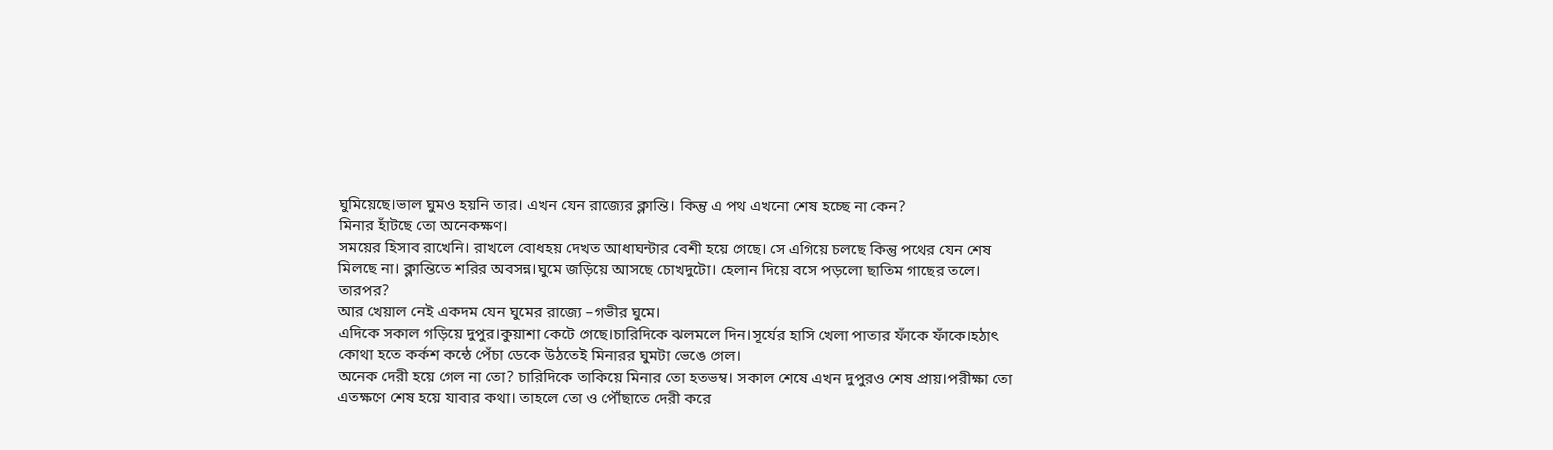ঘুমিয়েছে।ভাল ঘুমও হয়নি তার। এখন যেন রাজ্যের ক্লান্তি। কিন্তু এ পথ এখনো শেষ হচ্ছে না কেন?
মিনার হাঁটছে তো অনেকক্ষণ।
সময়ের হিসাব রাখেনি। রাখলে বোধহয় দেখত আধাঘন্টার বেশী হয়ে গেছে। সে এগিয়ে চলছে কিন্তু পথের যেন শেষ মিলছে না। ক্লান্তিতে শরির অবসন্ন।ঘুমে জড়িয়ে আসছে চোখদুটো। হেলান দিয়ে বসে পড়লো ছাতিম গাছের তলে।
তারপর?
আর খেয়াল নেই একদম যেন ঘুমের রাজ্যে –গভীর ঘুমে।
এদিকে সকাল গড়িয়ে দুপুর।কুয়াশা কেটে গেছে।চারিদিকে ঝলমলে দিন।সূর্যের হাসি খেলা পাতার ফাঁকে ফাঁকে।হঠাৎ কোথা হতে কর্কশ কন্ঠে পেঁচা ডেকে উঠতেই মিনারর ঘুমটা ভেঙে গেল।
অনেক দেরী হয়ে গেল না তো? চারিদিকে তাকিয়ে মিনার তো হতভম্ব। সকাল শেষে এখন দুপুরও শেষ প্রায়।পরীক্ষা তো এতক্ষণে শেষ হয়ে যাবার কথা। তাহলে তো ও পৌঁছাতে দেরী করে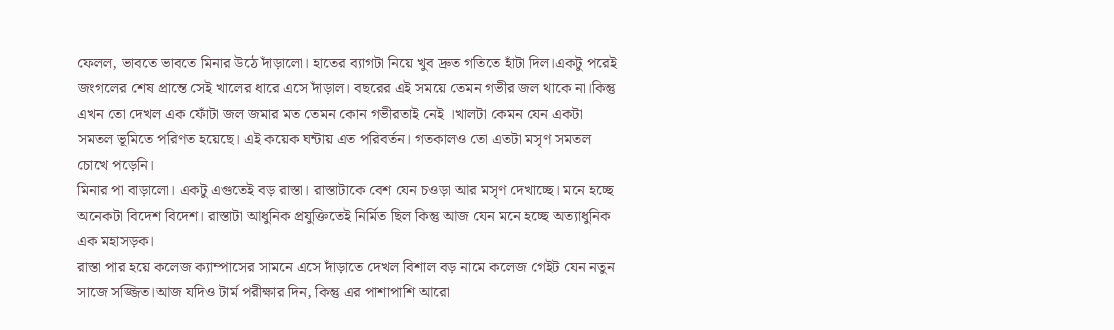ফেলল, ভাবতে ভাবতে মিনার উঠে দাঁড়ালো। হাতের ব্যাগটা নিয়ে খুব দ্রুত গতিতে হাঁটা দিল।একটু পরেই জংগলের শেষ প্রান্তে সেই খালের ধারে এসে দাঁড়াল। বছরের এই সময়ে তেমন গভীর জল থাকে না।কিন্তু এখন তো দেখল এক ফোঁটা জল জমার মত তেমন কোন গভীরতাই নেই ।খালটা কেমন যেন একটা সমতল ভূমিতে পরিণত হয়েছে। এই কয়েক ঘন্টায় এত পরিবর্তন। গতকালও তো এতটা মসৃণ সমতল চোখে পড়েনি।
মিনার পা বাড়ালো। একটু এগুতেই বড় রাস্তা। রাস্তাটাকে বেশ যেন চওড়া আর মসৃণ দেখাচ্ছে। মনে হচ্ছে অনেকটা বিদেশ বিদেশ। রাস্তাটা আধুনিক প্রযুক্তিতেই নির্মিত ছিল কিন্তু আজ যেন মনে হচ্ছে অত্যাধুনিক এক মহাসড়ক।
রাস্তা পার হয়ে কলেজ ক্যাম্পাসের সামনে এসে দাঁড়াতে দেখল বিশাল বড় নামে কলেজ গেইট যেন নতুন সাজে সজ্জিত।আজ যদিও টার্ম পরীক্ষার দিন, কিন্তু এর পাশাপাশি আরো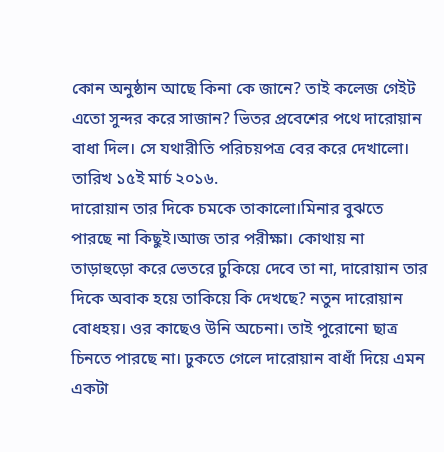কোন অনুষ্ঠান আছে কিনা কে জানে? তাই কলেজ গেইট এতো সুন্দর করে সাজান? ভিতর প্রবেশের পথে দারোয়ান বাধা দিল। সে যথারীতি পরিচয়পত্র বের করে দেখালো।
তারিখ ১৫ই মার্চ ২০১৬.
দারোয়ান তার দিকে চমকে তাকালো।মিনার বুঝতে পারছে না কিছুই।আজ তার পরীক্ষা। কোথায় না তাড়াহুড়ো করে ভেতরে ঢুকিয়ে দেবে তা না, দারোয়ান তার দিকে অবাক হয়ে তাকিয়ে কি দেখছে? নতুন দারোয়ান বোধহয়। ওর কাছেও উনি অচেনা। তাই পুরোনো ছাত্র চিনতে পারছে না। ঢুকতে গেলে দারোয়ান বাধাঁ দিয়ে এমন একটা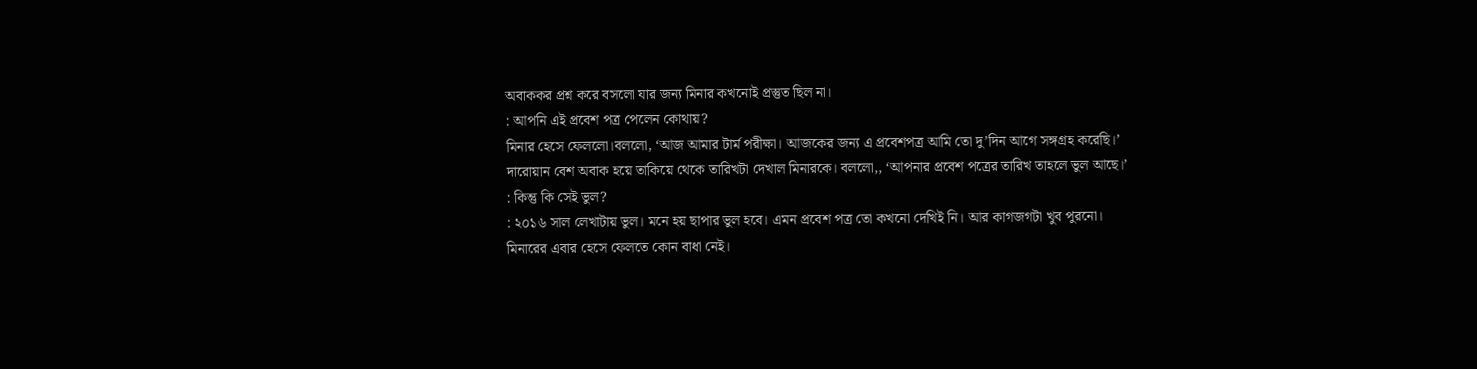অবাককর প্রশ্ন করে বসলো যার জন্য মিনার কখনোই প্রস্তুত ছিল না।
: আপনি এই প্রবেশ পত্র পেলেন কোথায়?
মিনার হেসে ফেললো।বললো, ‘আজ আমার টার্ম পরীক্ষা। আজকের জন্য এ প্রবেশপত্র আমি তো দু’দিন আগে সঙ্গগ্রহ করেছি।’
দারোয়ান বেশ অবাক হয়ে তাকিয়ে থেকে তারিখটা দেখাল মিনারকে। বললো,, ‘আপনার প্রবেশ পত্রের তারিখ তাহলে ভুল আছে।’
: কিন্তু কি সেই ভুল?
: ২০১৬ সাল লেখাটায় ভুল। মনে হয় ছাপার ভুল হবে। এমন প্রবেশ পত্র তো কখনো দেখিই নি। আর কাগজগটা খুব পুরনো।
মিনারের এবার হেসে ফেলতে কোন বাধা নেই।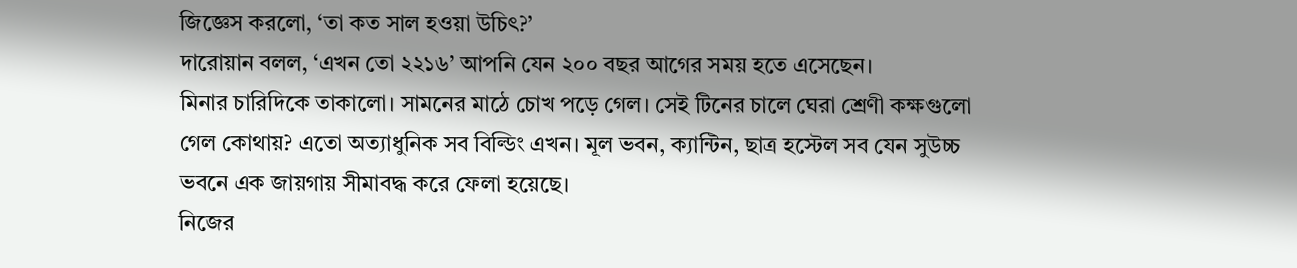জিজ্ঞেস করলো, ‘তা কত সাল হওয়া উচিৎ?’
দারোয়ান বলল, ‘এখন তো ২২১৬’ আপনি যেন ২০০ বছর আগের সময় হতে এসেছেন।
মিনার চারিদিকে তাকালো। সামনের মাঠে চোখ পড়ে গেল। সেই টিনের চালে ঘেরা শ্রেণী কক্ষগুলো গেল কোথায়? এতো অত্যাধুনিক সব বিল্ডিং এখন। মূল ভবন, ক্যান্টিন, ছাত্র হস্টেল সব যেন সুউচ্চ ভবনে এক জায়গায় সীমাবদ্ধ করে ফেলা হয়েছে।
নিজের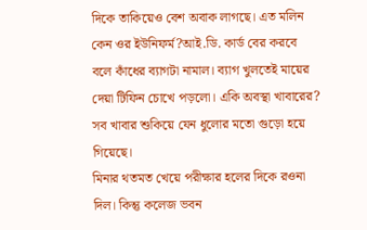দিকে তাকিয়েও বেশ অবাক লাগছে। এত মলিন কেন ওর ইউনিফর্ম?আই.ডি. কার্ড বের করবে বলে কাঁধের ব্যাগটা নামাল। ব্যাগ খুলতেই মায়ের দেয়া টিফিন চোখে পড়লো। একি অবস্থা খাবারের? সব খাবার শুকিয়ে যেন ধুলোর মতো গুড়ো হয়ে গিয়েছে।
মিনার থতমত খেয়ে পরীক্ষার হলের দিকে রওনা দিল। কিন্তু কলেজ ভবন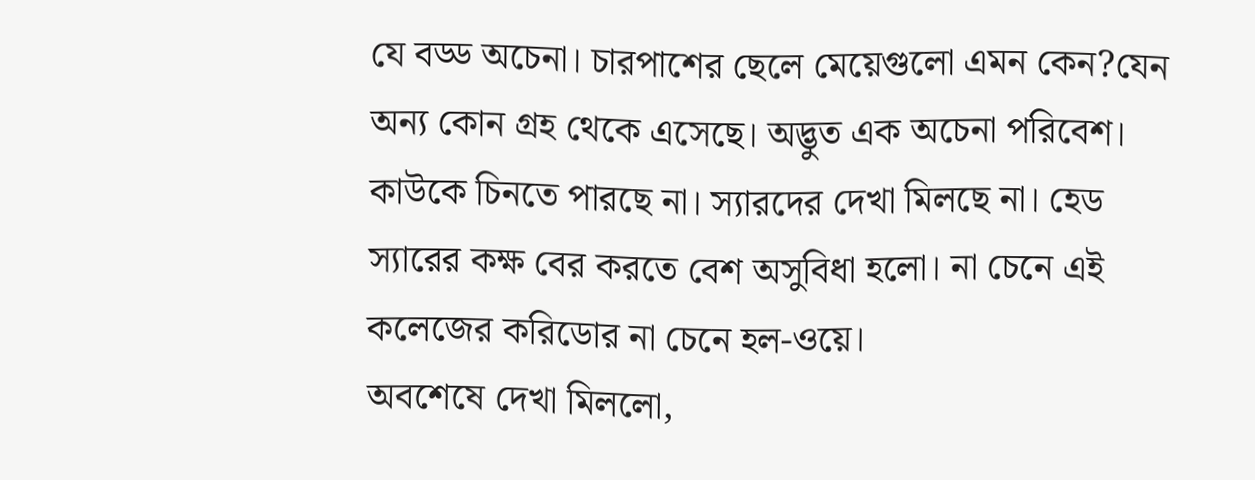যে বড্ড অচেনা। চারপাশের ছেলে মেয়েগুলো এমন কেন?যেন অন্য কোন গ্রহ থেকে এসেছে। অদ্ভুত এক অচেনা পরিবেশ। কাউকে চিনতে পারছে না। স্যারদের দেখা মিলছে না। হেড স্যারের কক্ষ বের করতে বেশ অসুবিধা হলো। না চেনে এই কলেজের করিডোর না চেনে হল-ওয়ে।
অবশেষে দেখা মিললো,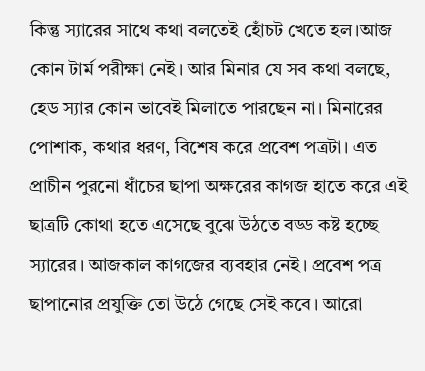কিন্তু স্যারের সাথে কথা বলতেই হোঁচট খেতে হল।আজ কোন টার্ম পরীক্ষা নেই। আর মিনার যে সব কথা বলছে, হেড স্যার কোন ভাবেই মিলাতে পারছেন না। মিনারের পোশাক, কথার ধরণ, বিশেষ করে প্রবেশ পত্রটা। এত প্রাচীন পুরনো ধাঁচের ছাপা অক্ষরের কাগজ হাতে করে এই ছাত্রটি কোথা হতে এসেছে বুঝে উঠতে বড্ড কষ্ট হচ্ছে স্যারের। আজকাল কাগজের ব্যবহার নেই। প্রবেশ পত্র ছাপানোর প্রযুক্তি তো উঠে গেছে সেই কবে। আরো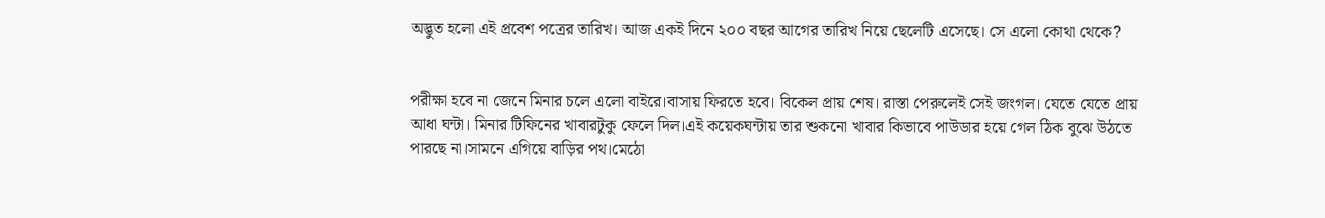অদ্ভুত হলো এই প্রবেশ পত্রের তারিখ। আজ একই দিনে ২০০ বছর আগের তারিখ নিয়ে ছেলেটি এসেছে। সে এলো কোথা থেকে?


পরীক্ষা হবে না জেনে মিনার চলে এলো বাইরে।বাসায় ফিরতে হবে। বিকেল প্রায় শেষ। রাস্তা পেরুলেই সেই জংগল। যেতে যেতে প্রায় আধা ঘন্টা। মিনার টিফিনের খাবারটুকু ফেলে দিল।এই কয়েকঘন্টায় তার শুকনো খাবার কিভাবে পাউডার হয়ে গেল ঠিক বুঝে উঠতে পারছে না।সামনে এগিয়ে বাড়ির পথ।মেঠো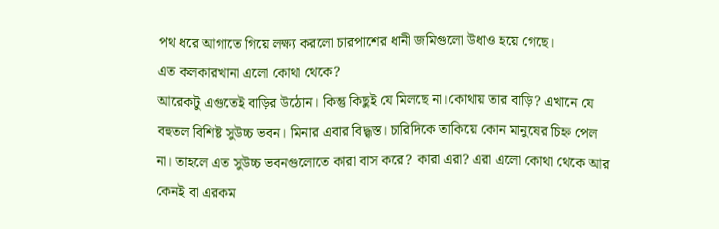পথ ধরে আগাতে গিয়ে লক্ষ্য করলো চারপাশের ধানী জমিগুলো উধাও হয়ে গেছে।
এত কলকারখানা এলো কোথা থেকে?
আরেকটু এগুতেই বাড়ির উঠোন। কিন্তু কিছুই যে মিলছে না।কোথায় তার বাড়ি? এখানে যে বহুতল বিশিষ্ট সুউচ্চ ভবন। মিনার এবার বিদ্ধ্বস্ত। চারিদিকে তাকিয়ে কোন মানুষের চিহ্ন পেল না। তাহলে এত সুউচ্চ ভবনগুলোতে কারা বাস করে? কারা এরা? এরা এলো কোথা থেকে আর কেনই বা এরকম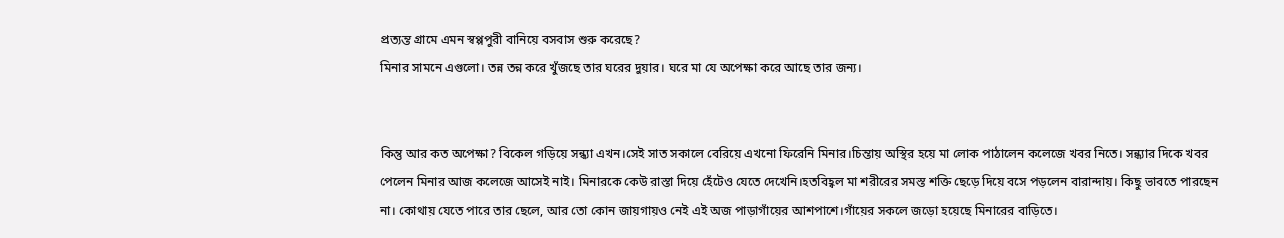প্রত্যন্ত গ্রামে এমন স্বপ্পপুরী বানিয়ে বসবাস শুরু করেছে?
মিনার সামনে এগুলো। তন্ন তন্ন করে খুঁজছে তার ঘরের দুয়ার। ঘরে মা যে অপেক্ষা করে আছে তার জন্য।


কিন্তু আর কত অপেক্ষা? বিকেল গড়িয়ে সন্ধ্যা এখন।সেই সাত সকালে বেরিয়ে এখনো ফিরেনি মিনার।চিন্তায় অস্থির হয়ে মা লোক পাঠালেন কলেজে খবর নিতে। সন্ধ্যার দিকে খবর পেলেন মিনার আজ কলেজে আসেই নাই। মিনারকে কেউ রাস্তা দিয়ে হেঁটেও যেতে দেখেনি।হতবিহ্বল মা শরীরের সমস্ত শক্তি ছেড়ে দিয়ে বসে পড়লেন বারান্দায়। কিছু ভাবতে পারছেন না। কোথায় যেতে পারে তার ছেলে, আর তো কোন জায়গায়ও নেই এই অজ পাড়াগাঁয়ের আশপাশে।গাঁয়ের সকলে জড়ো হয়েছে মিনারের বাড়িতে।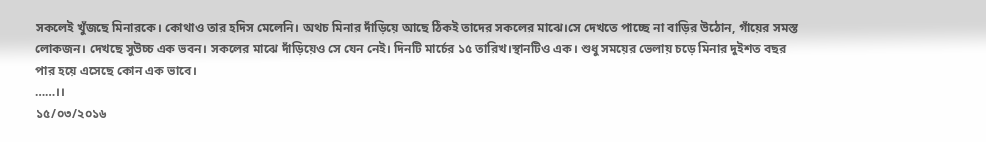সকলেই খুঁজছে মিনারকে। কোথাও তার হদিস মেলেনি। অথচ মিনার দাঁড়িয়ে আছে ঠিকই তাদের সকলের মাঝে।সে দেখতে পাচ্ছে না বাড়ির উঠোন, গাঁয়ের সমস্ত লোকজন। দেখছে সুউচ্চ এক ভবন। সকলের মাঝে দাঁড়িয়েও সে যেন নেই। দিনটি মার্চের ১৫ তারিখ।স্থানটিও এক। শুধু সময়ের ভেলায় চড়ে মিনার দুইশত বছর পার হয়ে এসেছে কোন এক ভাবে।
……।।
১৫/০৩/২০১৬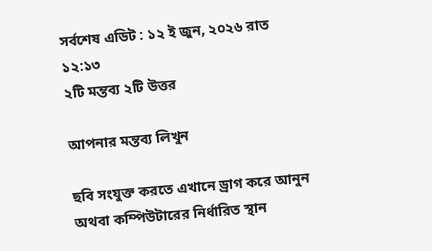সর্বশেষ এডিট : ১২ ই জুন, ২০২৬ রাত ১২:১৩
২টি মন্তব্য ২টি উত্তর

আপনার মন্তব্য লিখুন

ছবি সংযুক্ত করতে এখানে ড্রাগ করে আনুন অথবা কম্পিউটারের নির্ধারিত স্থান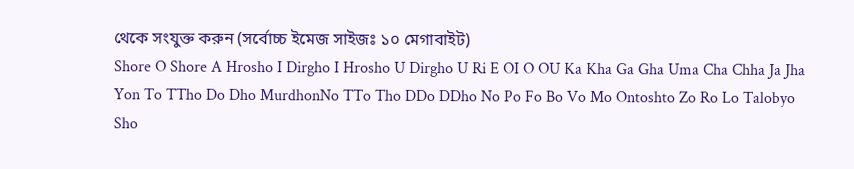থেকে সংযুক্ত করুন (সর্বোচ্চ ইমেজ সাইজঃ ১০ মেগাবাইট)
Shore O Shore A Hrosho I Dirgho I Hrosho U Dirgho U Ri E OI O OU Ka Kha Ga Gha Uma Cha Chha Ja Jha Yon To TTho Do Dho MurdhonNo TTo Tho DDo DDho No Po Fo Bo Vo Mo Ontoshto Zo Ro Lo Talobyo Sho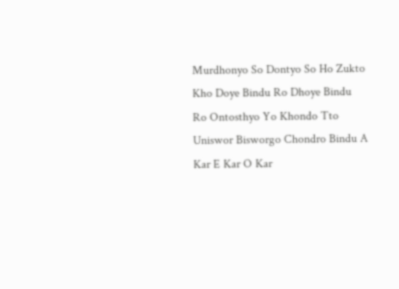Murdhonyo So Dontyo So Ho Zukto Kho Doye Bindu Ro Dhoye Bindu Ro Ontosthyo Yo Khondo Tto Uniswor Bisworgo Chondro Bindu A Kar E Kar O Kar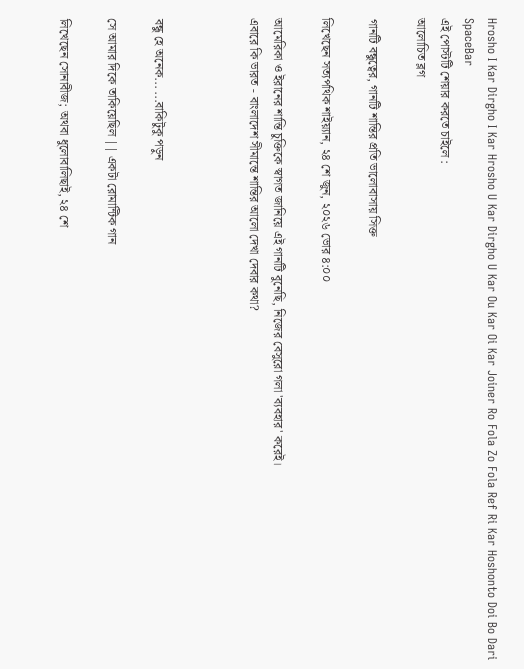Hrosho I Kar Dirgho I Kar Hrosho U Kar Dirgho U Kar Ou Kar Oi Kar Joiner Ro Fola Zo Fola Ref Ri Kar Hoshonto Doi Bo Dari SpaceBar
এই পোস্টটি শেয়ার করতে চাইলে :
আলোচিত ব্লগ

গানটি বন্ধুত্বের, গানটি শান্তির প্রতি ভালোবাসায় সিক্ত

লিখেছেন সত্যপথিক শাইয়্যান, ২৪ শে জুন, ২০২৬ ভোর ৪:০০

আমেরিকা ও ইরানের শান্তি চুক্তিকে স্বাগত জানিয়ে এই গানটি বুনেছি, নিজের বেসুরো গলা 'ব্যবহার' করেই।
এবারে কি ভারত - বাংলাদেশ সীমান্তে শান্তির আলো দেখা দেবার কথা?



বন্ধু হে অনেক... ...বাকিটুকু পড়ুন

সে আমার দিকে তাকিয়েছিল || একটা রোমান্টিক গান

লিখেছেন সোনাবীজ; অথবা ধুলোবালিছাই, ২৪ শে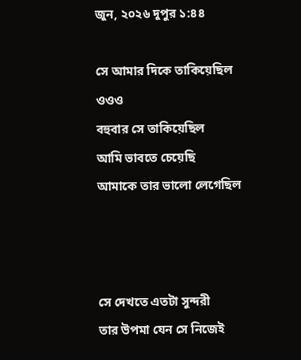জুন, ২০২৬ দুপুর ১:৪৪

সে আমার দিকে তাকিয়েছিল
ওওও
বহুবার সে তাকিয়েছিল
আমি ভাবতে চেয়েছি
আমাকে তার ভালো লেগেছিল



সে দেখতে এতটা সুন্দরী
তার উপমা যেন সে নিজেই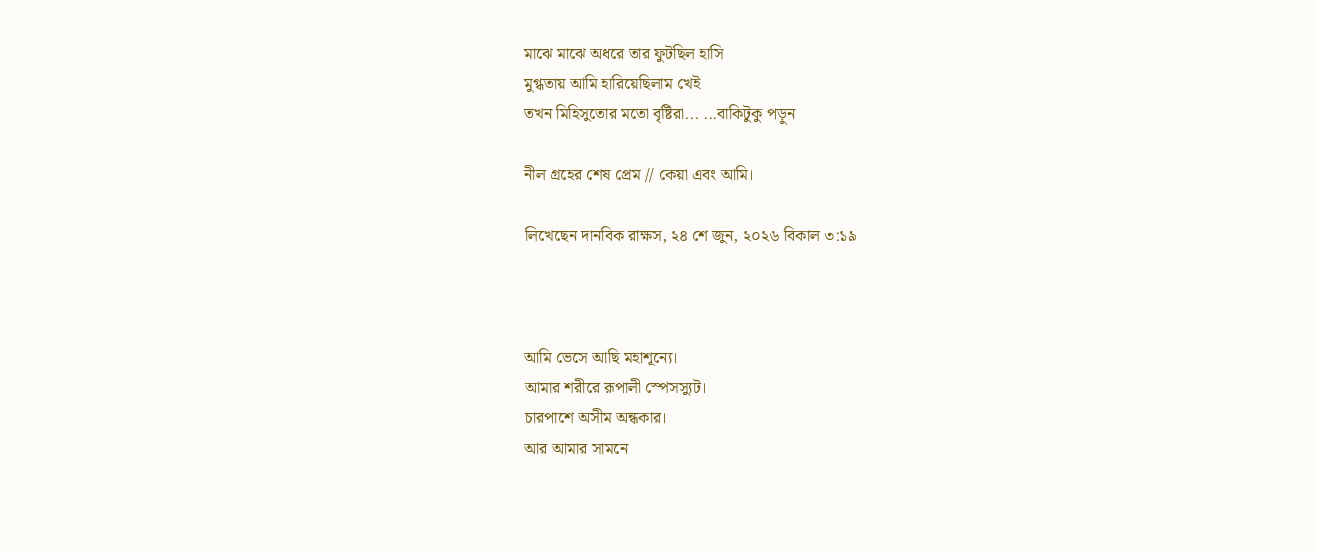মাঝে মাঝে অধরে তার ফুটছিল হাসি
মুগ্ধতায় আমি হারিয়েছিলাম খেই
তখন মিহিসুতোর মতো বৃষ্টিরা... ...বাকিটুকু পড়ুন

নীল গ্রহের শেষ প্রেম // কেয়া এবং আমি।

লিখেছেন দানবিক রাক্ষস, ২৪ শে জুন, ২০২৬ বিকাল ৩:১৯



আমি ভেসে আছি মহাশূন্যে।
আমার শরীরে রূপালী স্পেসস্যুট।
চারপাশে অসীম অন্ধকার।
আর আমার সামনে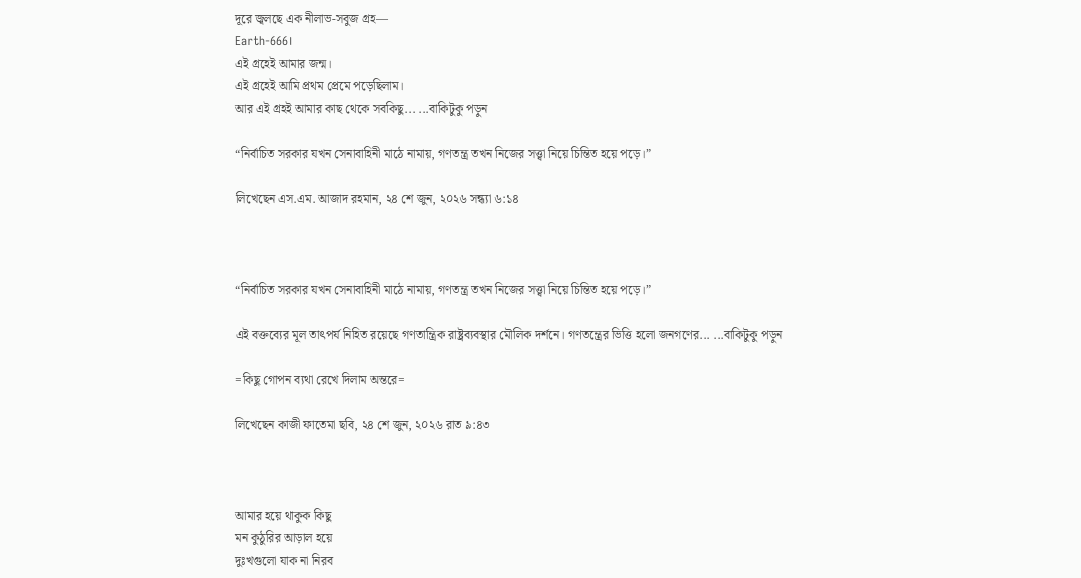দূরে জ্বলছে এক নীলাভ-সবুজ গ্রহ—
Earth-666।
এই গ্রহেই আমার জন্ম।
এই গ্রহেই আমি প্রথম প্রেমে পড়েছিলাম।
আর এই গ্রহই আমার কাছ থেকে সবকিছু... ...বাকিটুকু পড়ুন

“নির্বাচিত সরকার যখন সেনাবাহিনী মাঠে নামায়, গণতন্ত্র তখন নিজের সত্ত্বা নিয়ে চিন্তিত হয়ে পড়ে।”

লিখেছেন এস.এম. আজাদ রহমান, ২৪ শে জুন, ২০২৬ সন্ধ্যা ৬:১৪



“নির্বাচিত সরকার যখন সেনাবাহিনী মাঠে নামায়, গণতন্ত্র তখন নিজের সত্ত্বা নিয়ে চিন্তিত হয়ে পড়ে।”

এই বক্তব্যের মূল তাৎপর্য নিহিত রয়েছে গণতান্ত্রিক রাষ্ট্রব্যবস্থার মৌলিক দর্শনে। গণতন্ত্রের ভিত্তি হলো জনগণের... ...বাকিটুকু পড়ুন

=কিছু গোপন ব্যথা রেখে দিলাম অন্তরে=

লিখেছেন কাজী ফাতেমা ছবি, ২৪ শে জুন, ২০২৬ রাত ৯:৪৩



আমার হয়ে থাকুক কিছু
মন কুঠুরির আড়াল হয়ে
দুঃখগুলো যাক না নিরব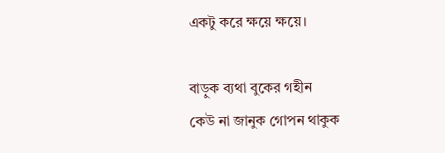একটু করে ক্ষয়ে ক্ষয়ে।

বাড়ুক ব্যথা বুকের গহীন
কেউ না জানুক গোপন থাকুক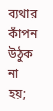ব্যথার কাঁপন উঠুক না হয়;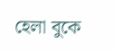হেলা বুকে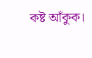কষ্ট আঁকুক।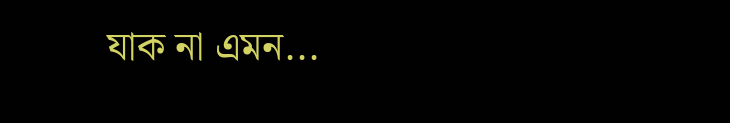যাক না এমন...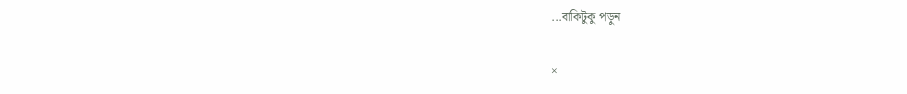...বাকিটুকু পড়ুন

×